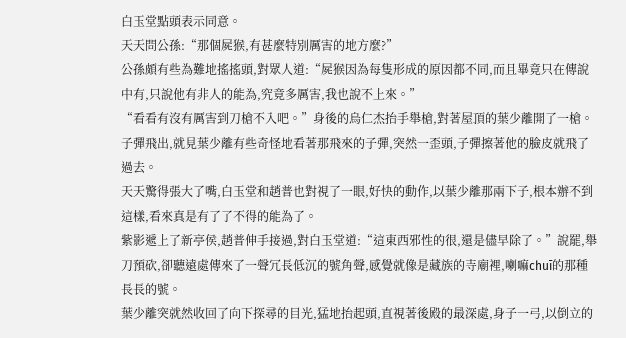白玉堂點頭表示同意。
天天問公孫:“那個屍猴,有甚麼特別厲害的地方麼?”
公孫頗有些為難地搖搖頭,對眾人道:“屍猴因為每隻形成的原因都不同,而且畢竟只在傳說中有,只說他有非人的能為,究竟多厲害,我也說不上來。”
“看看有沒有厲害到刀槍不入吧。”身後的烏仁杰抬手舉槍,對著屋頂的葉少離開了一槍。
子彈飛出,就見葉少離有些奇怪地看著那飛來的子彈,突然一歪頭,子彈擦著他的臉皮就飛了過去。
天天驚得張大了嘴,白玉堂和趙普也對視了一眼,好快的動作,以葉少離那兩下子,根本辦不到這樣,看來真是有了了不得的能為了。
紫影遞上了新亭侯,趙普伸手接過,對白玉堂道:“這東西邪性的很,還是儘早除了。”說罷,舉刀預砍,卻聽遠處傳來了一聲冗長低沉的號角聲,感覺就像是藏族的寺廟裡,喇嘛chuī的那種長長的號。
葉少離突就然收回了向下探尋的目光,猛地抬起頭,直視著後殿的最深處,身子一弓,以倒立的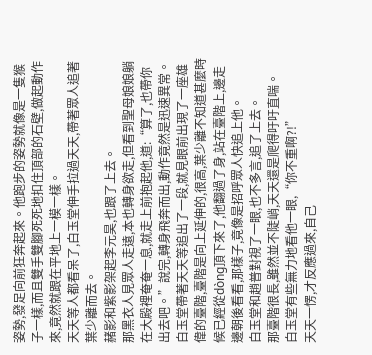姿勢,發足向前狂奔起來。他跑步的姿勢就像是一隻猴子一樣,而且雙手雙腳死死地扣住頂部的石壁,做起動作來,竟然就跟在平地上一模一樣。
天天等人都看呆了,白玉堂伸手拉過天天,帶著眾人追著葉少離而去。
赭影和紫影架起李元昊,也跟了上去。
那黑衣人見眾人走遠,本也轉身欲走,但看到聖母娘娘躺在大殿裡奄奄一息,就走上前抱起他,道:“算了,也帶你出去吧。”說完,轉身飛奔而出,動作竟然是迅速異常。
白玉堂帶著天天等追出了一段,就見眼前出現了一座雄偉的臺階,臺階是向上延伸的,很高,葉少離不知道甚麼時候已經從dòng頂下來了,他翻過了身,站在臺階上,邊走邊朝後看看,那樣子,竟像是招呼眾人快追上他。
白玉堂和趙普對視了一眼,也不多言,追了上去。
那臺階很長,雖然並不陡峭,天天還是爬得吁吁直喘。
白玉堂有些無力地看他一眼,“你不重啊?!”
天天一愣,才反應過來,自己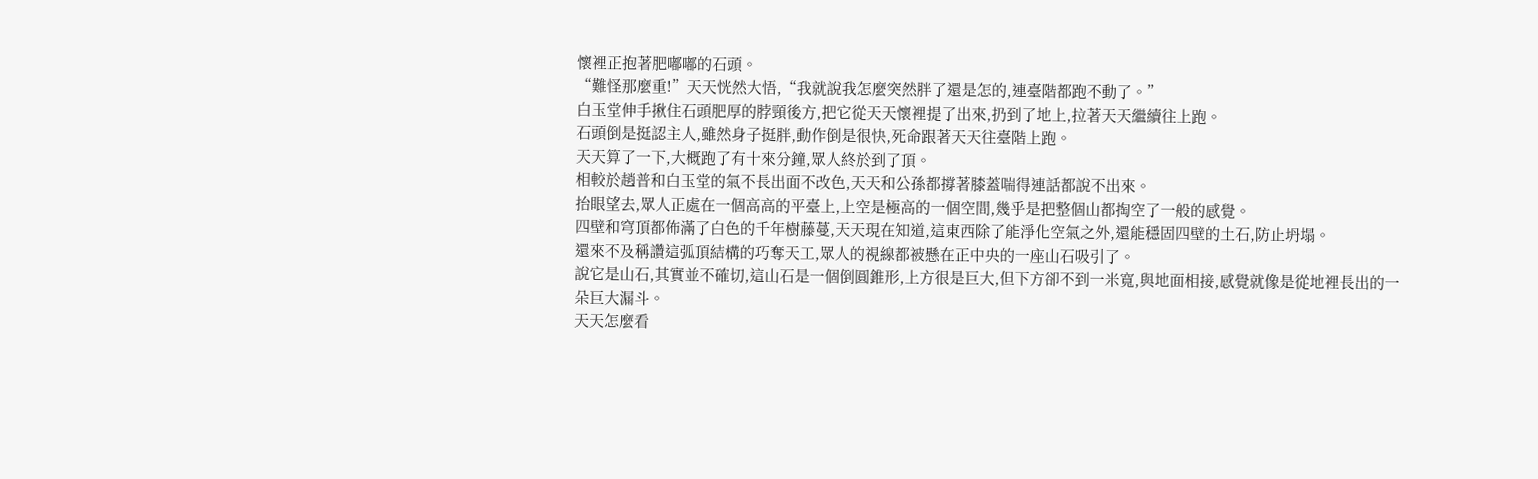懷裡正抱著肥嘟嘟的石頭。
“難怪那麼重!”天天恍然大悟,“我就說我怎麼突然胖了還是怎的,連臺階都跑不動了。”
白玉堂伸手揪住石頭肥厚的脖頸後方,把它從天天懷裡提了出來,扔到了地上,拉著天天繼續往上跑。
石頭倒是挺認主人,雖然身子挺胖,動作倒是很快,死命跟著天天往臺階上跑。
天天算了一下,大概跑了有十來分鐘,眾人終於到了頂。
相較於趙普和白玉堂的氣不長出面不改色,天天和公孫都撐著膝蓋喘得連話都說不出來。
抬眼望去,眾人正處在一個高高的平臺上,上空是極高的一個空間,幾乎是把整個山都掏空了一般的感覺。
四壁和穹頂都佈滿了白色的千年樹藤蔓,天天現在知道,這東西除了能淨化空氣之外,還能穩固四壁的土石,防止坍塌。
還來不及稱讚這弧頂結構的巧奪天工,眾人的視線都被懸在正中央的一座山石吸引了。
說它是山石,其實並不確切,這山石是一個倒圓錐形,上方很是巨大,但下方卻不到一米寬,與地面相接,感覺就像是從地裡長出的一朵巨大漏斗。
天天怎麼看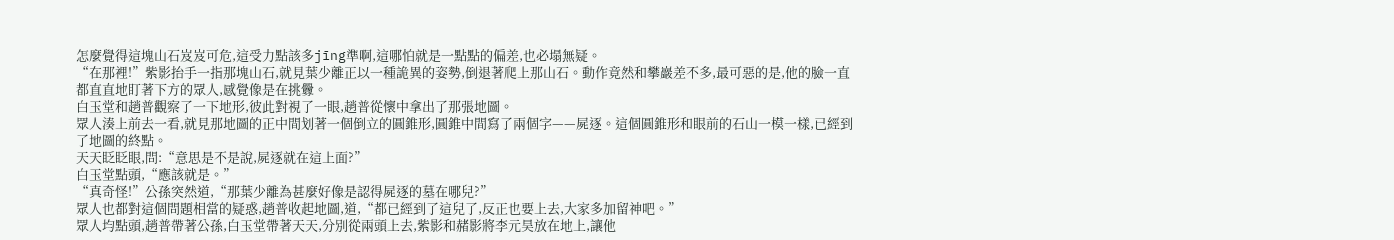怎麼覺得這塊山石岌岌可危,這受力點該多jīng準啊,這哪怕就是一點點的偏差,也必塌無疑。
“在那裡!”紫影抬手一指那塊山石,就見葉少離正以一種詭異的姿勢,倒退著爬上那山石。動作竟然和攀巖差不多,最可惡的是,他的臉一直都直直地盯著下方的眾人,感覺像是在挑釁。
白玉堂和趙普觀察了一下地形,彼此對視了一眼,趙普從懷中拿出了那張地圖。
眾人湊上前去一看,就見那地圖的正中間划著一個倒立的圓錐形,圓錐中間寫了兩個字——屍逐。這個圓錐形和眼前的石山一模一樣,已經到了地圖的終點。
天天眨眨眼,問:“意思是不是說,屍逐就在這上面?”
白玉堂點頭,“應該就是。”
“真奇怪!”公孫突然道,“那葉少離為甚麼好像是認得屍逐的墓在哪兒?”
眾人也都對這個問題相當的疑惑,趙普收起地圖,道,“都已經到了這兒了,反正也要上去,大家多加留神吧。”
眾人均點頭,趙普帶著公孫,白玉堂帶著天天,分別從兩頭上去,紫影和赭影將李元昊放在地上,讓他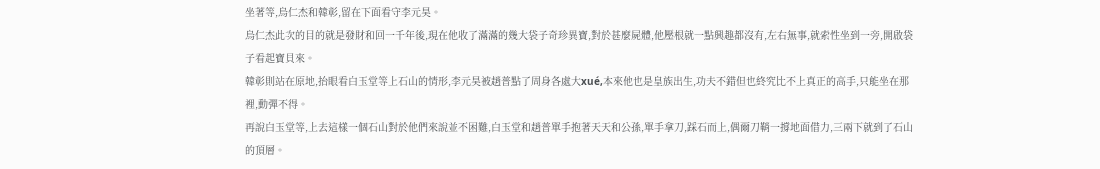坐著等,烏仁杰和韓彰,留在下面看守李元昊。
烏仁杰此次的目的就是發財和回一千年後,現在他收了滿滿的幾大袋子奇珍異寶,對於甚麼屍體,他壓根就一點興趣都沒有,左右無事,就索性坐到一旁,開啟袋子看起寶貝來。
韓彰則站在原地,抬眼看白玉堂等上石山的情形,李元昊被趙普點了周身各處大xué,本來他也是皇族出生,功夫不錯但也終究比不上真正的高手,只能坐在那裡,動彈不得。
再說白玉堂等,上去這樣一個石山對於他們來說並不困難,白玉堂和趙普單手抱著天天和公孫,單手拿刀,踩石而上,偶爾刀鞘一撐地面借力,三兩下就到了石山的頂層。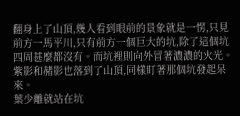翻身上了山頂,幾人看到眼前的景象就是一愣,只見前方一馬平川,只有前方一個巨大的坑,除了這個坑四周甚麼都沒有。而坑裡則向外冒著濃濃的火光。
紫影和赭影也落到了山頂,同樣盯著那個坑發起呆來。
葉少離就站在坑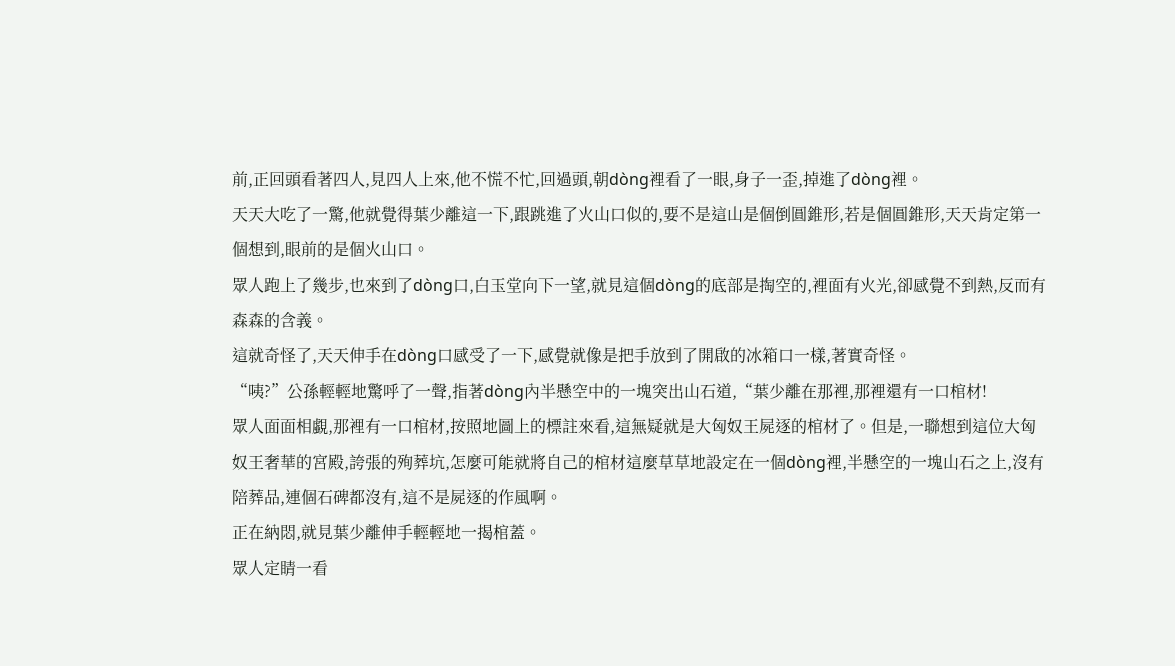前,正回頭看著四人,見四人上來,他不慌不忙,回過頭,朝dòng裡看了一眼,身子一歪,掉進了dòng裡。
天天大吃了一驚,他就覺得葉少離這一下,跟跳進了火山口似的,要不是這山是個倒圓錐形,若是個圓錐形,天天肯定第一個想到,眼前的是個火山口。
眾人跑上了幾步,也來到了dòng口,白玉堂向下一望,就見這個dòng的底部是掏空的,裡面有火光,卻感覺不到熱,反而有森森的含義。
這就奇怪了,天天伸手在dòng口感受了一下,感覺就像是把手放到了開啟的冰箱口一樣,著實奇怪。
“咦?”公孫輕輕地驚呼了一聲,指著dòng內半懸空中的一塊突出山石道,“葉少離在那裡,那裡還有一口棺材!
眾人面面相覷,那裡有一口棺材,按照地圖上的標註來看,這無疑就是大匈奴王屍逐的棺材了。但是,一聯想到這位大匈奴王奢華的宮殿,誇張的殉葬坑,怎麼可能就將自己的棺材這麼草草地設定在一個dòng裡,半懸空的一塊山石之上,沒有陪葬品,連個石碑都沒有,這不是屍逐的作風啊。
正在納悶,就見葉少離伸手輕輕地一揭棺蓋。
眾人定睛一看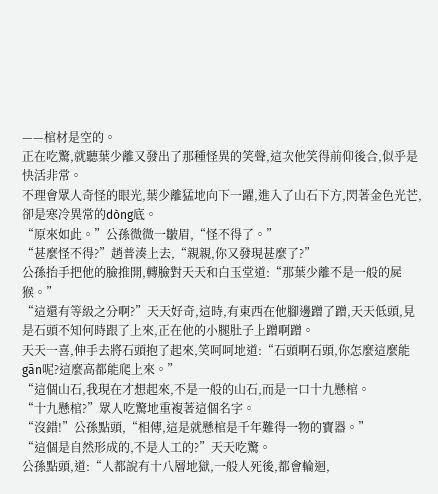——棺材是空的。
正在吃驚,就聽葉少離又發出了那種怪異的笑聲,這次他笑得前仰後合,似乎是快活非常。
不理會眾人奇怪的眼光,葉少離猛地向下一躍,進入了山石下方,閃著金色光芒,卻是寒冷異常的dòng底。
“原來如此。”公孫微微一皺眉,“怪不得了。”
“甚麼怪不得?”趙普湊上去,“親親,你又發現甚麼了?”
公孫抬手把他的臉推開,轉臉對天天和白玉堂道:“那葉少離不是一般的屍猴。”
“這還有等級之分啊?”天天好奇,這時,有東西在他腳邊蹭了蹭,天天低頭,見是石頭不知何時跟了上來,正在他的小腿肚子上蹭啊蹭。
天天一喜,伸手去將石頭抱了起來,笑呵呵地道:“石頭啊石頭,你怎麼這麼能gān呢?這麼高都能爬上來。”
“這個山石,我現在才想起來,不是一般的山石,而是一口十九懸棺。
“十九懸棺?”眾人吃驚地重複著這個名字。
“沒錯!”公孫點頭,“相傳,這是就懸棺是千年難得一物的寶器。”
“這個是自然形成的,不是人工的?”天天吃驚。
公孫點頭,道:“人都說有十八層地獄,一般人死後,都會輪迴,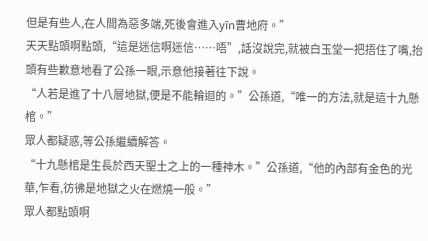但是有些人,在人間為惡多端,死後會進入yīn曹地府。”
天天點頭啊點頭,“這是迷信啊迷信……唔”,話沒說完,就被白玉堂一把捂住了嘴,抬頭有些歉意地看了公孫一眼,示意他接著往下說。
“人若是進了十八層地獄,便是不能輪迴的。”公孫道,“唯一的方法,就是這十九懸棺。”
眾人都疑惑,等公孫繼續解答。
“十九懸棺是生長於西天聖土之上的一種神木。”公孫道,“他的內部有金色的光華,乍看,彷彿是地獄之火在燃燒一般。”
眾人都點頭啊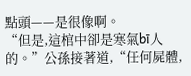點頭——是很像啊。
“但是,這棺中卻是寒氣bī人的。”公孫接著道,“任何屍體,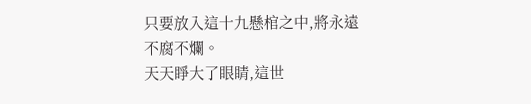只要放入這十九懸棺之中,將永遠不腐不爛。
天天睜大了眼睛,這世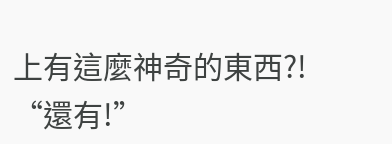上有這麼神奇的東西?!
“還有!”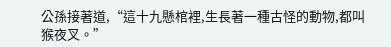公孫接著道,“這十九懸棺裡,生長著一種古怪的動物,都叫猴夜叉。”